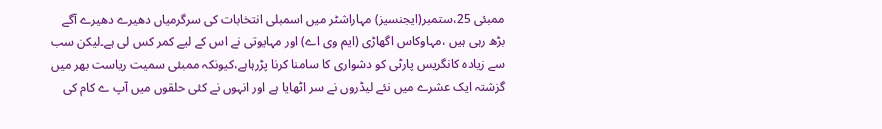ممبئی 25،ستمبر(ایجنسیز) مہاراشٹر میں اسمبلی انتخابات کی سرگرمیاں دھیرے دھیرے آگے بڑھ رہی ہیں ،مہاوکاس اگھاڑی (ایم وی اے) اور مہایوتی نے اس کے لیے کمر کس لی ہے۔لیکن سب سے زیادہ کانگریس پارٹی کو دشواری کا سامنا کرنا پڑرہاہے،کیونکہ ممبئی سمیت ریاست بھر میں گزشتہ ایک عشرے میں نئے لیڈروں نے سر اٹھایا ہے اور انہوں نے کئی حلقوں میں آپ ے کام کی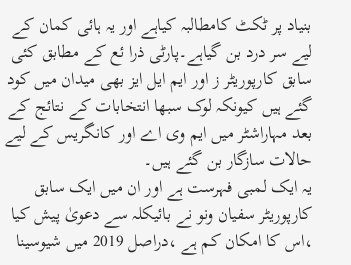بنیاد پر ٹکٹ کامطالبہ کیاہے اور یہ ہائی کمان کے لیے سر درد بن گیاہے۔پارٹی ذرا ئع کے مطابق کئی سابق کارپوریٹر ز اور ایم ایل ایز بھی میدان میں کود گئے ہیں کیونکہ لوک سبھا انتخابات کے نتائج کے بعد مہاراشٹر میں ایم وی اے اور کانگریس کے لیے حالات سازگار بن گئے ہیں۔
یہ ایک لمبی فہرست ہے اور ان میں ایک سابق کارپوریٹر سفیان ونو نے بائیکلہ سے دعویٰ پیش کیا ،اس کا امکان کم ہے ،دراصل 2019 میں شیوسینا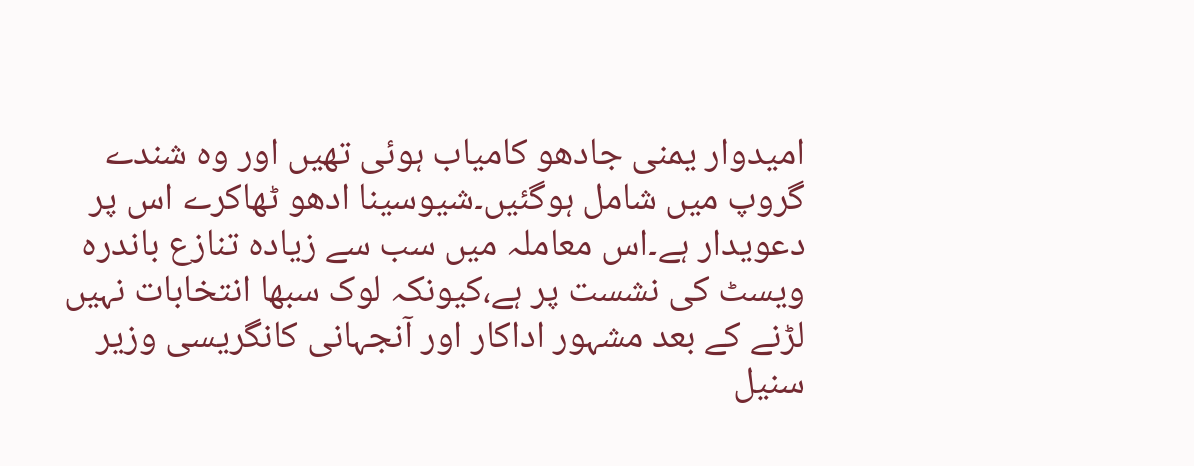امیدوار یمنی جادھو کامیاب ہوئی تھیں اور وہ شندے گروپ میں شامل ہوگئیں۔شیوسینا ادھو ٹھاکرے اس پر دعویدار ہے۔اس معاملہ میں سب سے زیادہ تنازع باندرہ ویسٹ کی نشست پر ہے،کیونکہ لوک سبھا انتخابات نہیں لڑنے کے بعد مشہور اداکار اور آنجہانی کانگریسی وزیر سنیل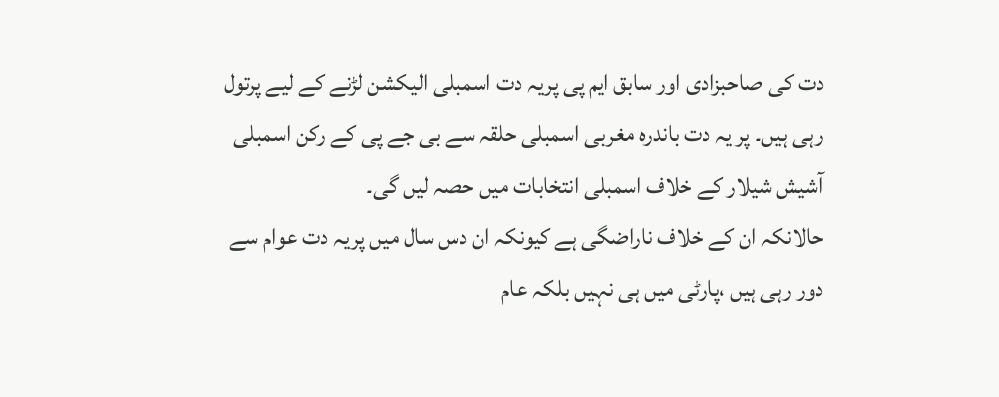دت کی صاحبزادی اور سابق ایم پی پریہ دت اسمبلی الیکشن لڑنے کے لیے پرتول رہی ہیں۔ پر یہ دت باندرہ مغربی اسمبلی حلقہ سے بی جے پی کے رکن اسمبلی آشیش شیلار کے خلاف اسمبلی انتخابات میں حصہ لیں گی۔
حالانکہ ان کے خلاف ناراضگی ہے کیونکہ ان دس سال میں پریہ دت عوام سے دور رہی ہیں ،پارٹی میں ہی نہیں بلکہ عام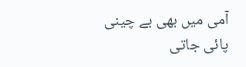آمی میں بھی بے چینی پائی جاتی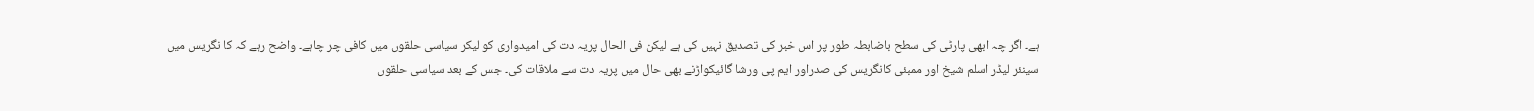ہے۔ اگر چہ ابھی پارٹی کی سطح باضابطہ طور پر اس خبر کی تصدیق نہیں کی ہے لیکن فی الحال پریہ دت کی امیدواری کو لیکر سیاسی حلقوں میں کافی چر چاہے۔ واضح رہے کہ کا نگریس میں سینئر لیڈر اسلم شیخ اور ممبئی کانگریس کی صدراور ایم پی ورشا گائیکواڑنے بھی حال میں پریہ دت سے ملاقات کی۔ جس کے بعد سیاسی حلقوں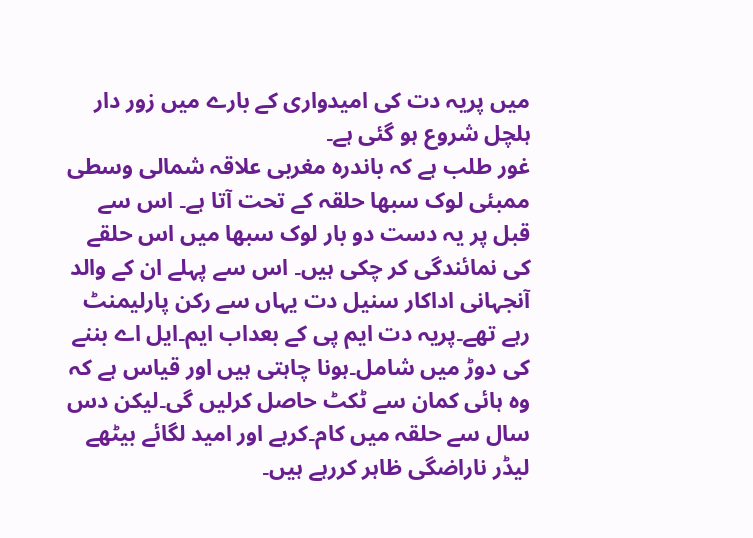میں پریہ دت کی امیدواری کے بارے میں زور دار ہلچل شروع ہو گئی ہے۔
غور طلب ہے کہ باندرہ مغربی علاقہ شمالی وسطی ممبئی لوک سبھا حلقہ کے تحت آتا ہے۔ اس سے قبل پر یہ دست دو بار لوک سبھا میں اس حلقے کی نمائندگی کر چکی ہیں۔ اس سے پہلے ان کے والد آنجہانی اداکار سنیل دت یہاں سے رکن پارلیمنٹ رہے تھے۔پریہ دت ایم پی کے بعداب ایم۔ایل اے بننے کی دوڑ میں شامل۔ہونا چاہتی ہیں اور قیاس ہے کہ وہ ہائی کمان سے ٹکٹ حاصل کرلیں گی۔لیکن دس سال سے حلقہ میں کام۔کرہے اور امید لگائے بیٹھے لیڈر ناراضگی ظاہر کررہے ہیں۔